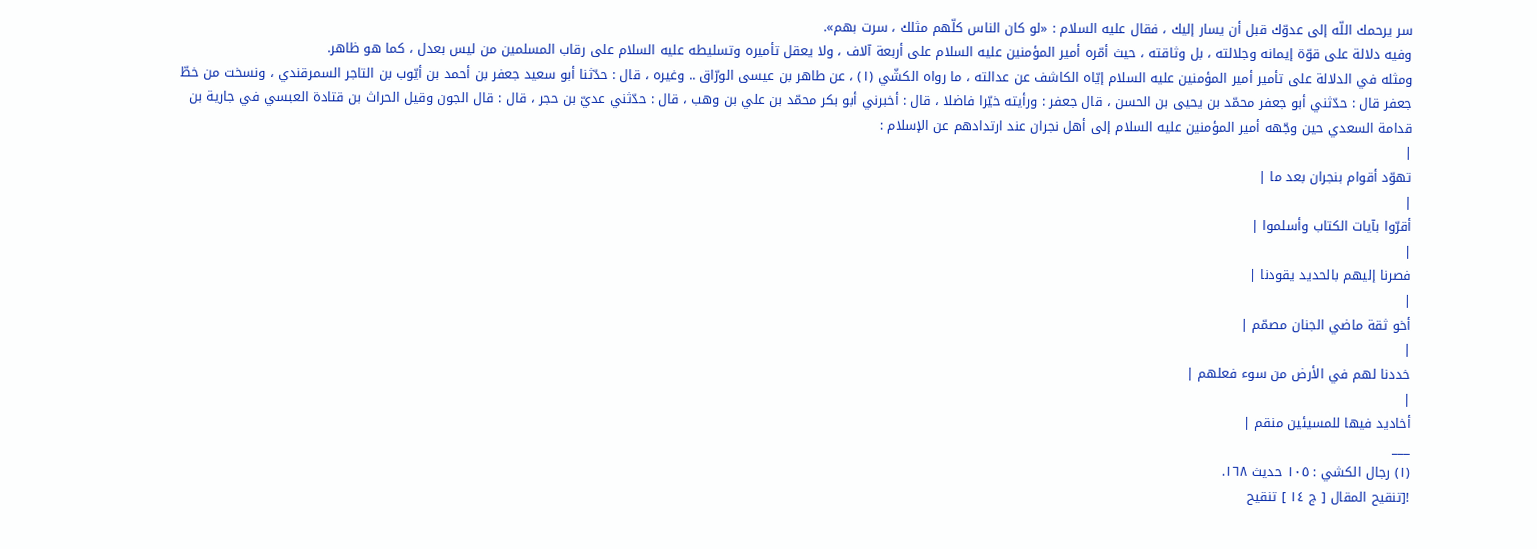سر يرحمك اللّه إلى عدوّك قبل أن يسار إليك ، فقال عليه السلام : «لو كان الناس كلّهم مثلك ، سرت بهم».
وفيه دلالة على قوّة إيمانه وجلالته ، بل وثاقته ، حيث أمّره أمير المؤمنين عليه السلام على أربعة آلاف ، ولا يعقل تأميره وتسليطه عليه السلام على رقاب المسلمين من ليس بعدل ، كما هو ظاهر.
ومثله في الدلالة على تأمير أمير المؤمنين عليه السلام إيّاه الكاشف عن عدالته ، ما رواه الكشّي (١) ، عن طاهر بن عيسى الورّاق .. وغيره ، قال : حدّثنا أبو سعيد جعفر بن أحمد بن أيّوب بن التاجر السمرقندي ، ونسخت من خطّ جعفر قال : حدّثني أبو جعفر محمّد بن يحيى بن الحسن ، قال جعفر : ورأيته خيّرا فاضلا ، قال : أخبرني أبو بكر محمّد بن علي بن وهب ، قال : حدّثني عديّ بن حجر ، قال : قال الجون وقيل الحراث بن قتادة العبسي في جارية بن قدامة السعدي حين وجّهه أمير المؤمنين عليه السلام إلى أهل نجران عند ارتدادهم عن الإسلام :
|
تهوّد أقوام بنجران بعد ما |
|
أقرّوا بآيات الكتاب وأسلموا |
|
فصرنا إليهم بالحديد يقودنا |
|
أخو ثقة ماضي الجنان مصمّم |
|
خددنا لهم في الأرض من سوء فعلهم |
|
أخاديد فيها للمسيئين منقم |
___
(١) رجال الكشي : ١٠٥ حديث ١٦٨.
![تنقيح المقال [ ج ١٤ ] تنقيح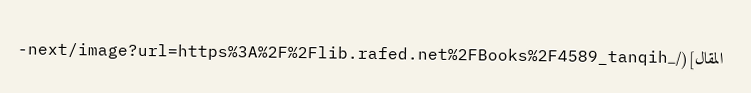المقال](/_next/image?url=https%3A%2F%2Flib.rafed.net%2FBooks%2F4589_tanqih-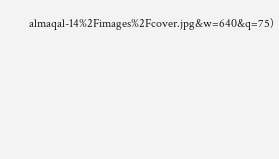almaqal-14%2Fimages%2Fcover.jpg&w=640&q=75)